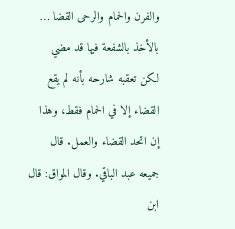والفرن والحمام والرحى القضا … بالأخذ بالشفعة فيها قد مضي
لكن تعقبه شارحه بأنه لم يقع القضاء إلا في الحمام فقط، وهذا إن اتحد القضاء والعمل. قال جميعه عبد الباقي. وقال المواق: قال ابن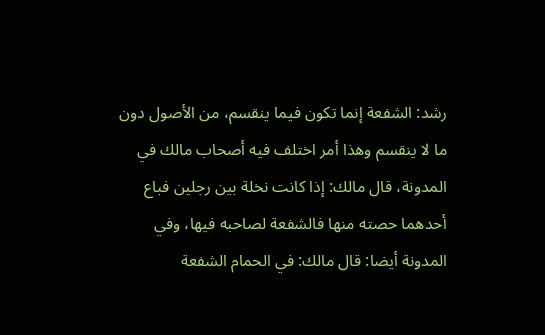رشد: الشفعة إنما تكون فيما ينقسم، من الأصول دون ما لا ينقسم وهذا أمر اختلف فيه أصحاب مالك في المدونة، قال مالك: إذا كانت نخلة بين رجلين فباع أحدهما حصته منها فالشفعة لصاحبه فيها، وفي المدونة أيضا: قال مالك: في الحمام الشفعة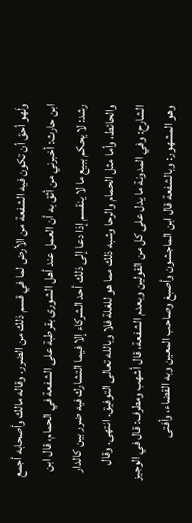ولَهو أحق أن تكون فيه الشفعة من الأرض لما في قسم ذلك من الضرر. وقاله مالك وأصحابه أجمع ابن حارث: أخبرني من أثق به أن العمل عند أهل الشورى بقرطبة على الشفعة في الحمام، قال ابن رشد: لا يحكم ببيع ما لا ينقسم إذا دعا إلى ذلك أحد الشركاء إلا فيما التشارك فيه ضرر بين كالدار والحائط، وأما مثل الحمام والرحا وشبه ذلك مما هو للغلة فلا وبالله تعالى التوفيق. انتهى. وقال الشارح: وفي المدونة ما يدل على كل من القولين وبعدم الشفعة، قال أشهب ومطرف: قال في الوجيز وهو المشهور: وبالشفعة قال ابن الماجشون وأصبغ وصاحب المعين وبه القضاء، وأفتى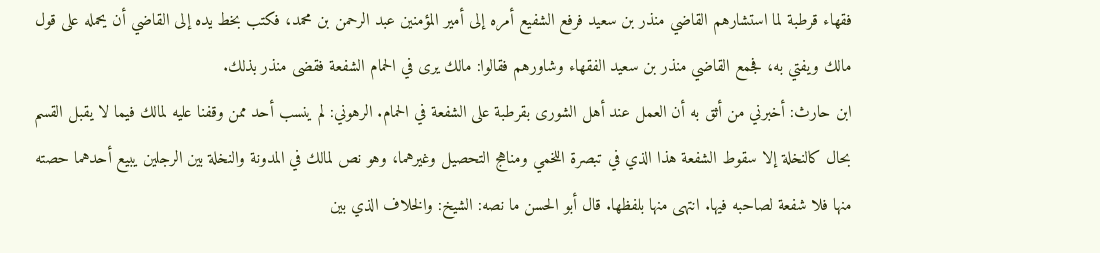فقهاء قرطبة لما استشارهم القاضي منذر بن سعيد فرفع الشفيع أمره إلى أمير المؤمنين عبد الرحمن بن محمد، فكتب بخط يده إلى القاضي أن يحمله على قول مالك ويفتي به، فجمع القاضي منذر بن سعيد الفقهاء وشاورهم فقالوا: مالك يرى في الحمام الشفعة فقضى منذر بذلك.
ابن حارث: أخبرني من أثق به أن العمل عند أهل الشورى بقرطبة على الشفعة في الحمام. الرهوني: لم ينسب أحد ممن وقفنا عليه لمالك فيما لا يقبل القسم بحال كالنخلة إلا سقوط الشفعة هذا الذي في تبصرة اللخمي ومناهج التحصيل وغيرهما، وهو نص لمالك في المدونة والنخلة بين الرجلين يبيع أحدهما حصته منها فلا شفعة لصاحبه فيها. انتهى منها بلفظها. قال أبو الحسن ما نصه: الشيخ: والخلاف الذي بين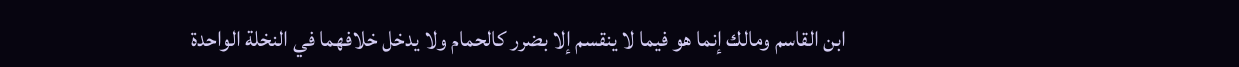ابن القاسم ومالك إنما هو فيما لا ينقسم إلا بضرر كالحمام ولا يدخل خلافهما في النخلة الواحدة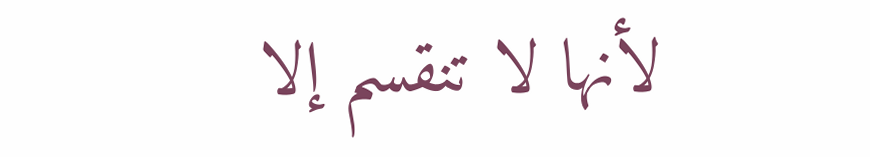لأنها لا تنقسم إلا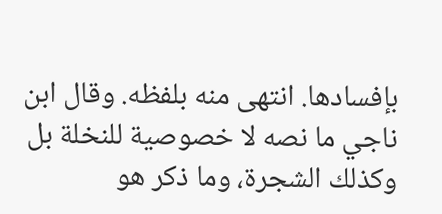بإفسادها. انتهى منه بلفظه. وقال ابن ناجي ما نصه لا خصوصية للنخلة بل وكذلك الشجرة، وما ذكر هو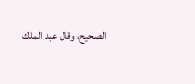الصحيح، وقال عبد الملك